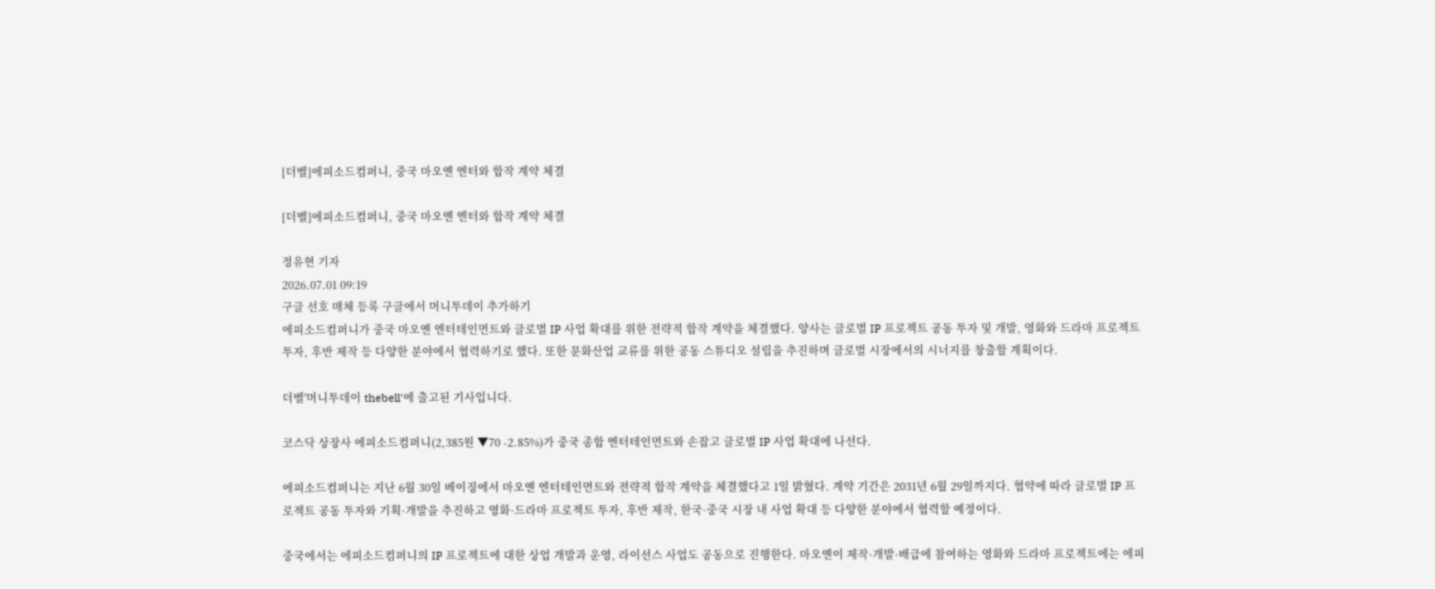[더벨]에피소드컴퍼니, 중국 마오옌 엔터와 합작 계약 체결

[더벨]에피소드컴퍼니, 중국 마오옌 엔터와 합작 계약 체결

정유현 기자
2026.07.01 09:19
구글 선호 매체 등록 구글에서 머니투데이 추가하기
에피소드컴퍼니가 중국 마오옌 엔터테인먼트와 글로벌 IP 사업 확대를 위한 전략적 합작 계약을 체결했다. 양사는 글로벌 IP 프로젝트 공동 투자 및 개발, 영화와 드라마 프로젝트 투자, 후반 제작 등 다양한 분야에서 협력하기로 했다. 또한 문화산업 교류를 위한 공동 스튜디오 설립을 추진하며 글로벌 시장에서의 시너지를 창출할 계획이다.

더벨'머니투데이 thebell'에 출고된 기사입니다.

코스닥 상장사 에피소드컴퍼니(2,385원 ▼70 -2.85%)가 중국 종합 엔터테인먼트와 손잡고 글로벌 IP 사업 확대에 나선다.

에피소드컴퍼니는 지난 6월 30일 베이징에서 마오옌 엔터테인먼트와 전략적 합작 계약을 체결했다고 1일 밝혔다. 계약 기간은 2031년 6월 29일까지다. 협약에 따라 글로벌 IP 프로젝트 공동 투자와 기획·개발을 추진하고 영화·드라마 프로젝트 투자, 후반 제작, 한국·중국 시장 내 사업 확대 등 다양한 분야에서 협력할 예정이다.

중국에서는 에피소드컴퍼니의 IP 프로젝트에 대한 상업 개발과 운영, 라이선스 사업도 공동으로 진행한다. 마오옌이 제작·개발·배급에 참여하는 영화와 드라마 프로젝트에는 에피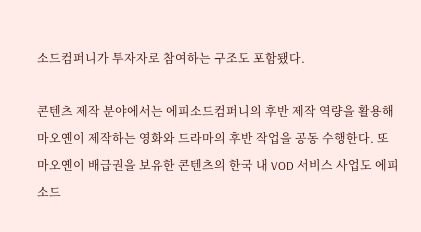소드컴퍼니가 투자자로 참여하는 구조도 포함됐다.

콘텐츠 제작 분야에서는 에피소드컴퍼니의 후반 제작 역량을 활용해 마오옌이 제작하는 영화와 드라마의 후반 작업을 공동 수행한다. 또 마오옌이 배급권을 보유한 콘텐츠의 한국 내 VOD 서비스 사업도 에피소드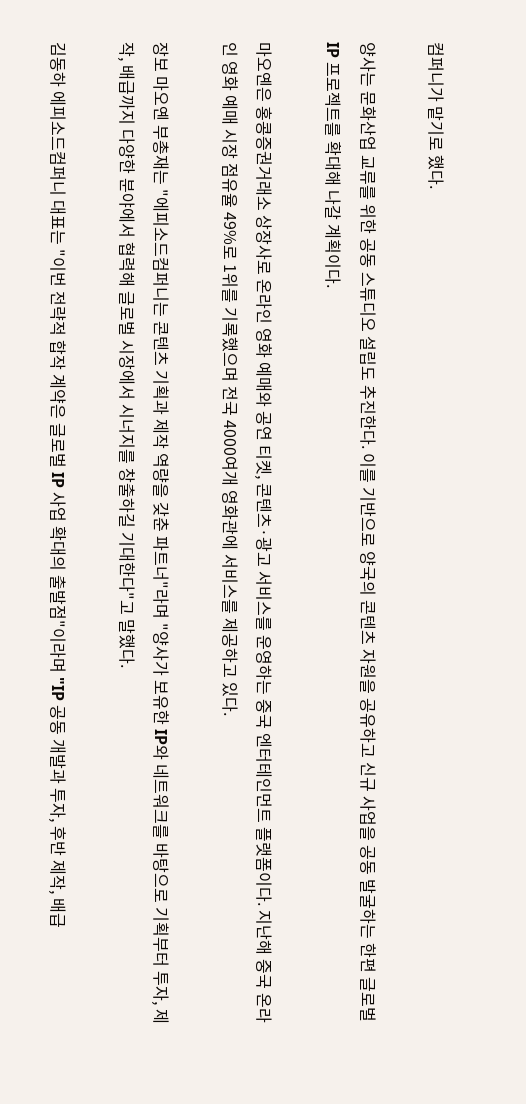컴퍼니가 맡기로 했다.

양사는 문화산업 교류를 위한 공동 스튜디오 설립도 추진한다. 이를 기반으로 양국의 콘텐츠 자원을 공유하고 신규 사업을 공동 발굴하는 한편 글로벌 IP 프로젝트를 확대해 나갈 계획이다.

마오옌은 홍콩증권거래소 상장사로 온라인 영화 예매와 공연 티켓, 콘텐츠·광고 서비스를 운영하는 중국 엔터테인먼트 플랫폼이다. 지난해 중국 온라인 영화 예매 시장 점유율 49%로 1위를 기록했으며 전국 4000여개 영화관에 서비스를 제공하고 있다.

장보 마오옌 부총재는 "에피소드컴퍼니는 콘텐츠 기획과 제작 역량을 갖춘 파트너"라며 "양사가 보유한 IP와 네트워크를 바탕으로 기획부터 투자, 제작, 배급까지 다양한 분야에서 협력해 글로벌 시장에서 시너지를 창출하길 기대한다"고 말했다.

김동하 에피소드컴퍼니 대표는 "이번 전략적 합작 계약은 글로벌 IP 사업 확대의 출발점"이라며 "IP 공동 개발과 투자, 후반 제작, 배급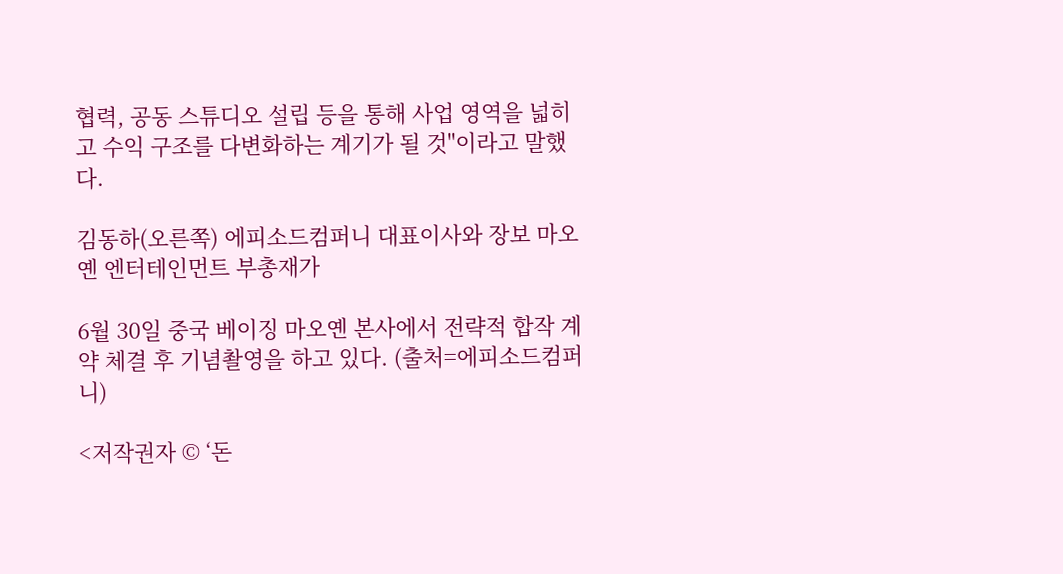협력, 공동 스튜디오 설립 등을 통해 사업 영역을 넓히고 수익 구조를 다변화하는 계기가 될 것"이라고 말했다.

김동하(오른쪽) 에피소드컴퍼니 대표이사와 장보 마오옌 엔터테인먼트 부총재가

6월 30일 중국 베이징 마오옌 본사에서 전략적 합작 계약 체결 후 기념촬영을 하고 있다. (출처=에피소드컴퍼니)

<저작권자 © ‘돈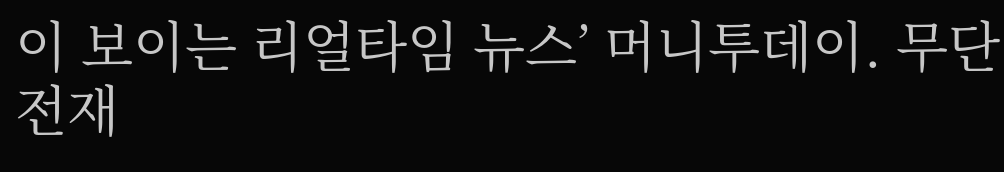이 보이는 리얼타임 뉴스’ 머니투데이. 무단전재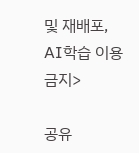및 재배포, AI학습 이용 금지>

공유